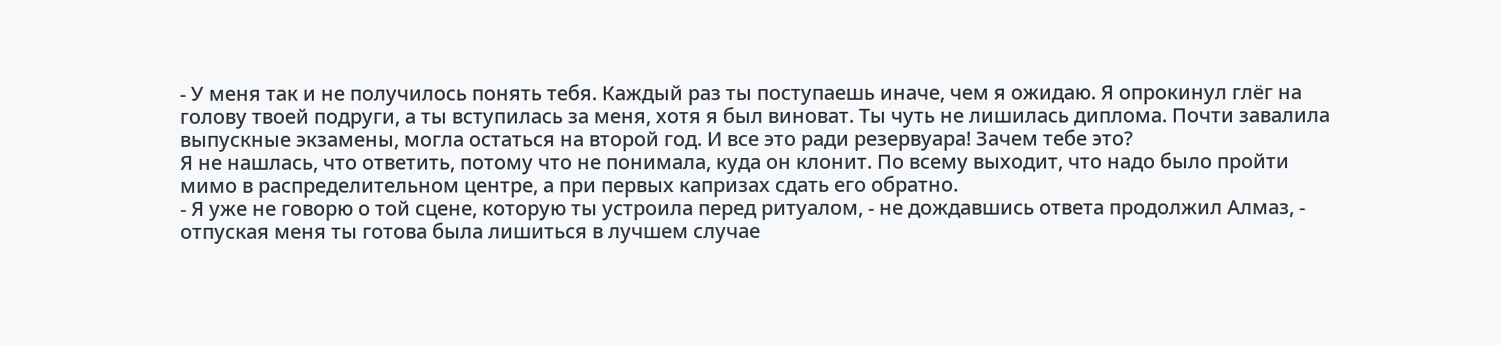- У меня так и не получилось понять тебя. Каждый раз ты поступаешь иначе, чем я ожидаю. Я опрокинул глёг на голову твоей подруги, а ты вступилась за меня, хотя я был виноват. Ты чуть не лишилась диплома. Почти завалила выпускные экзамены, могла остаться на второй год. И все это ради резервуара! Зачем тебе это?
Я не нашлась, что ответить, потому что не понимала, куда он клонит. По всему выходит, что надо было пройти мимо в распределительном центре, а при первых капризах сдать его обратно.
- Я уже не говорю о той сцене, которую ты устроила перед ритуалом, - не дождавшись ответа продолжил Алмаз, - отпуская меня ты готова была лишиться в лучшем случае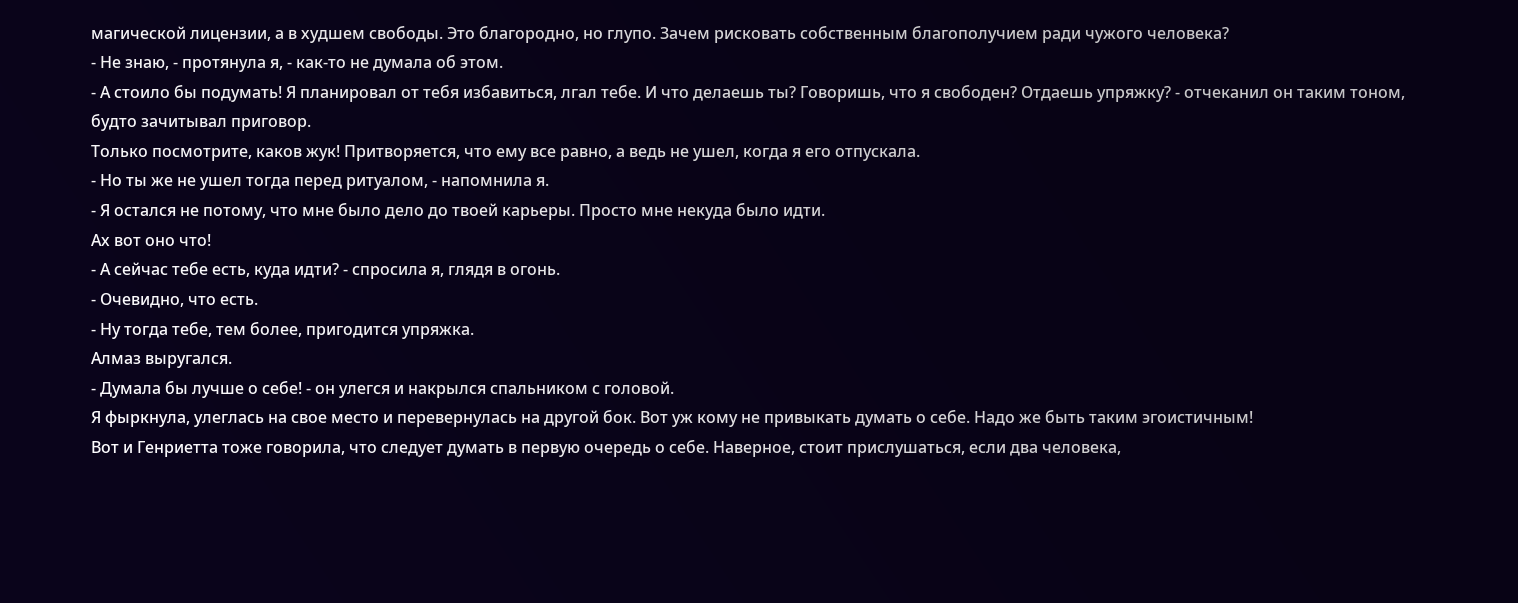магической лицензии, а в худшем свободы. Это благородно, но глупо. Зачем рисковать собственным благополучием ради чужого человека?
- Не знаю, - протянула я, - как-то не думала об этом.
- А стоило бы подумать! Я планировал от тебя избавиться, лгал тебе. И что делаешь ты? Говоришь, что я свободен? Отдаешь упряжку? - отчеканил он таким тоном, будто зачитывал приговор.
Только посмотрите, каков жук! Притворяется, что ему все равно, а ведь не ушел, когда я его отпускала.
- Но ты же не ушел тогда перед ритуалом, - напомнила я.
- Я остался не потому, что мне было дело до твоей карьеры. Просто мне некуда было идти.
Ах вот оно что!
- А сейчас тебе есть, куда идти? - спросила я, глядя в огонь.
- Очевидно, что есть.
- Ну тогда тебе, тем более, пригодится упряжка.
Алмаз выругался.
- Думала бы лучше о себе! - он улегся и накрылся спальником с головой.
Я фыркнула, улеглась на свое место и перевернулась на другой бок. Вот уж кому не привыкать думать о себе. Надо же быть таким эгоистичным!
Вот и Генриетта тоже говорила, что следует думать в первую очередь о себе. Наверное, стоит прислушаться, если два человека,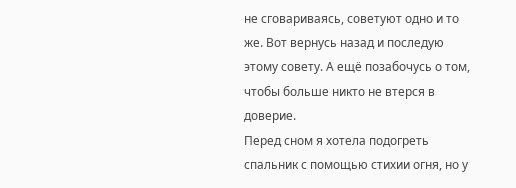не сговариваясь, советуют одно и то же. Вот вернусь назад и последую этому совету. А ещё позабочусь о том, чтобы больше никто не втерся в доверие.
Перед сном я хотела подогреть спальник с помощью стихии огня, но у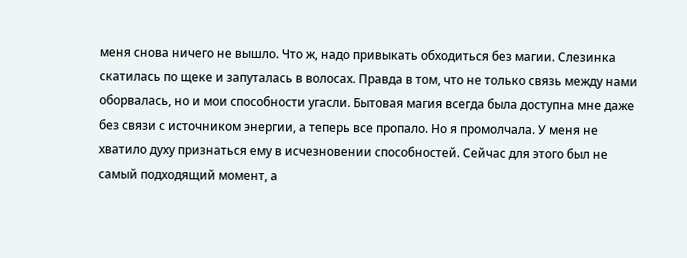меня снова ничего не вышло. Что ж, надо привыкать обходиться без магии. Слезинка скатилась по щеке и запуталась в волосах. Правда в том, что не только связь между нами оборвалась, но и мои способности угасли. Бытовая магия всегда была доступна мне даже без связи с источником энергии, а теперь все пропало. Но я промолчала. У меня не хватило духу признаться ему в исчезновении способностей. Сейчас для этого был не самый подходящий момент, а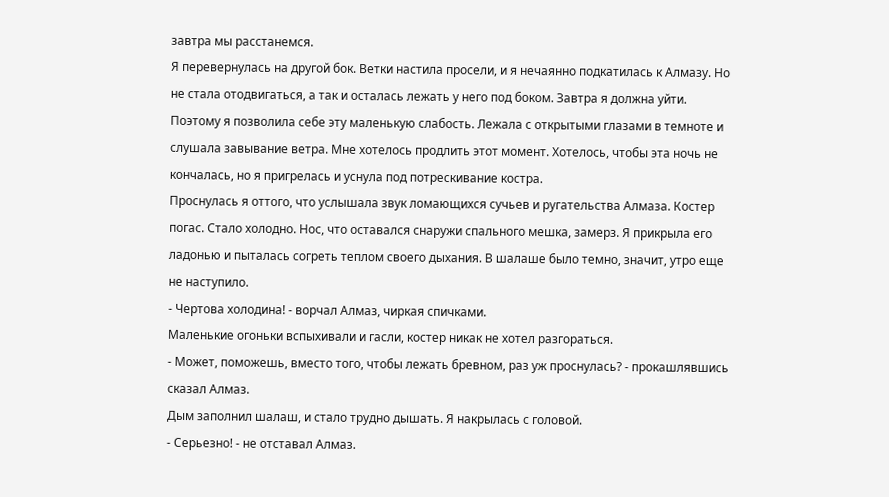завтра мы расстанемся.
Я перевернулась на другой бок. Ветки настила просели, и я нечаянно подкатилась к Алмазу. Но не стала отодвигаться, а так и осталась лежать у него под боком. Завтра я должна уйти. Поэтому я позволила себе эту маленькую слабость. Лежала с открытыми глазами в темноте и слушала завывание ветра. Мне хотелось продлить этот момент. Хотелось, чтобы эта ночь не кончалась, но я пригрелась и уснула под потрескивание костра.
Проснулась я оттого, что услышала звук ломающихся сучьев и ругательства Алмаза. Костер погас. Стало холодно. Нос, что оставался снаружи спального мешка, замерз. Я прикрыла его ладонью и пыталась согреть теплом своего дыхания. В шалаше было темно, значит, утро еще не наступило.
- Чертова холодина! - ворчал Алмаз, чиркая спичками.
Маленькие огоньки вспыхивали и гасли, костер никак не хотел разгораться.
- Может, поможешь, вместо того, чтобы лежать бревном, раз уж проснулась? - прокашлявшись сказал Алмаз.
Дым заполнил шалаш, и стало трудно дышать. Я накрылась с головой.
- Серьезно! - не отставал Алмаз.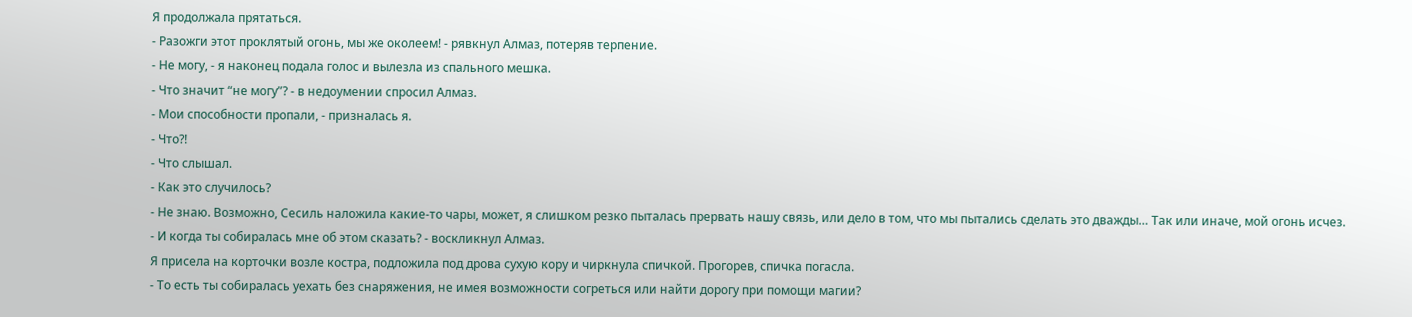Я продолжала прятаться.
- Разожги этот проклятый огонь, мы же околеем! - рявкнул Алмаз, потеряв терпение.
- Не могу, - я наконец подала голос и вылезла из спального мешка.
- Что значит “не могу”? - в недоумении спросил Алмаз.
- Мои способности пропали, - призналась я.
- Что?!
- Что слышал.
- Как это случилось?
- Не знаю. Возможно, Сесиль наложила какие-то чары, может, я слишком резко пыталась прервать нашу связь, или дело в том, что мы пытались сделать это дважды… Так или иначе, мой огонь исчез.
- И когда ты собиралась мне об этом сказать? - воскликнул Алмаз.
Я присела на корточки возле костра, подложила под дрова сухую кору и чиркнула спичкой. Прогорев, спичка погасла.
- То есть ты собиралась уехать без снаряжения, не имея возможности согреться или найти дорогу при помощи магии?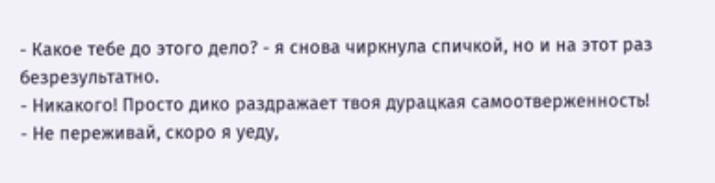- Какое тебе до этого дело? - я снова чиркнула спичкой, но и на этот раз безрезультатно.
- Никакого! Просто дико раздражает твоя дурацкая самоотверженность!
- Не переживай, скоро я уеду,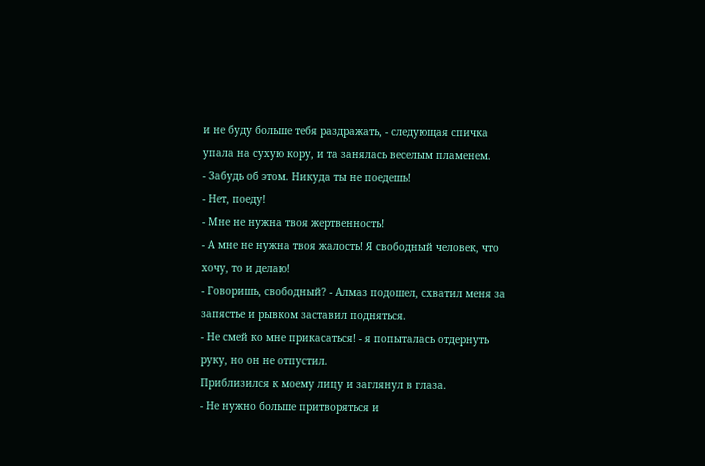и не буду больше тебя раздражать, - следующая спичка упала на сухую кору, и та занялась веселым пламенем.
- Забудь об этом. Никуда ты не поедешь!
- Нет, поеду!
- Мне не нужна твоя жертвенность!
- А мне не нужна твоя жалость! Я свободный человек, что хочу, то и делаю!
- Говоришь, свободный? - Алмаз подошел, схватил меня за запястье и рывком заставил подняться.
- Не смей ко мне прикасаться! - я попыталась отдернуть руку, но он не отпустил.
Приблизился к моему лицу и заглянул в глаза.
- Не нужно больше притворяться и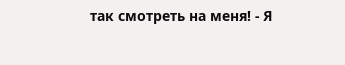так смотреть на меня! - Я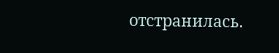отстранилась.